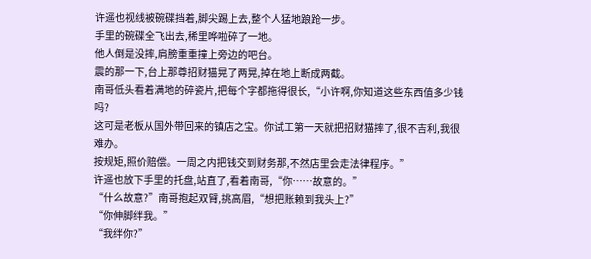许遥也视线被碗碟挡着,脚尖踢上去,整个人猛地踉跄一步。
手里的碗碟全飞出去,稀里哗啦碎了一地。
他人倒是没摔,肩膀重重撞上旁边的吧台。
震的那一下,台上那尊招财猫晃了两晃,掉在地上断成两截。
南哥低头看着满地的碎瓷片,把每个字都拖得很长,“小许啊,你知道这些东西值多少钱吗?
这可是老板从国外带回来的镇店之宝。你试工第一天就把招财猫摔了,很不吉利,我很难办。
按规矩,照价赔偿。一周之内把钱交到财务那,不然店里会走法律程序。”
许遥也放下手里的托盘,站直了,看着南哥,“你……故意的。”
“什么故意?”南哥抱起双臂,挑高眉,“想把账赖到我头上?”
“你伸脚绊我。”
“我绊你?”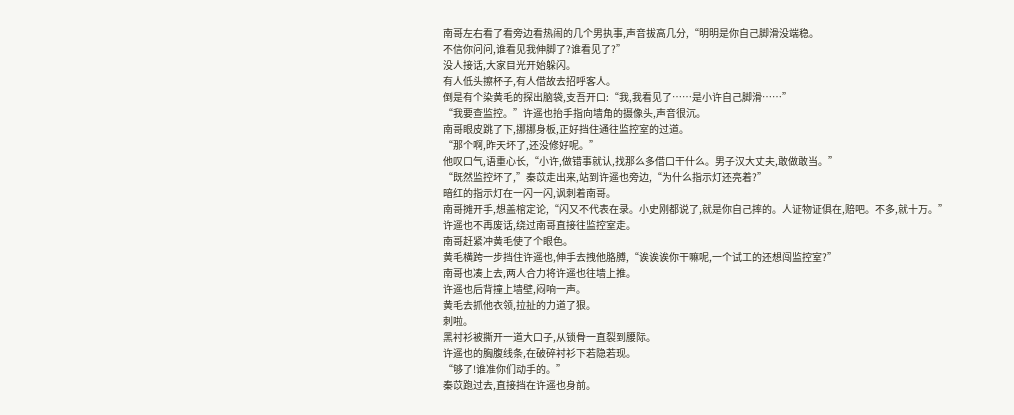南哥左右看了看旁边看热闹的几个男执事,声音拔高几分,“明明是你自己脚滑没端稳。
不信你问问,谁看见我伸脚了?谁看见了?”
没人接话,大家目光开始躲闪。
有人低头擦杯子,有人借故去招呼客人。
倒是有个染黄毛的探出脑袋,支吾开口:“我,我看见了……是小许自己脚滑……”
“我要查监控。”许遥也抬手指向墙角的摄像头,声音很沉。
南哥眼皮跳了下,挪挪身板,正好挡住通往监控室的过道。
“那个啊,昨天坏了,还没修好呢。”
他叹口气,语重心长,“小许,做错事就认,找那么多借口干什么。男子汉大丈夫,敢做敢当。”
“既然监控坏了,”秦苡走出来,站到许遥也旁边,“为什么指示灯还亮着?”
暗红的指示灯在一闪一闪,讽刺着南哥。
南哥摊开手,想盖棺定论,“闪又不代表在录。小史刚都说了,就是你自己摔的。人证物证俱在,赔吧。不多,就十万。”
许遥也不再废话,绕过南哥直接往监控室走。
南哥赶紧冲黄毛使了个眼色。
黄毛横跨一步挡住许遥也,伸手去拽他胳膊,“诶诶诶你干嘛呢,一个试工的还想闯监控室?”
南哥也凑上去,两人合力将许遥也往墙上推。
许遥也后背撞上墙壁,闷响一声。
黄毛去抓他衣领,拉扯的力道了狠。
刺啦。
黑衬衫被撕开一道大口子,从锁骨一直裂到腰际。
许遥也的胸腹线条,在破碎衬衫下若隐若现。
“够了!谁准你们动手的。”
秦苡跑过去,直接挡在许遥也身前。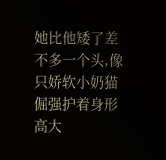她比他矮了差不多一个头,像只娇软小奶猫倔强护着身形高大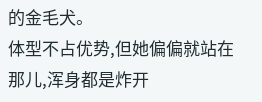的金毛犬。
体型不占优势,但她偏偏就站在那儿,浑身都是炸开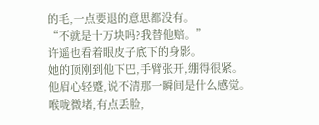的毛,一点要退的意思都没有。
“不就是十万块吗?我替他赔。”
许遥也看着眼皮子底下的身影。
她的顶刚到他下巴,手臂张开,绷得很紧。
他眉心轻蹙,说不清那一瞬间是什么感觉。
喉咙微堵,有点丢脸,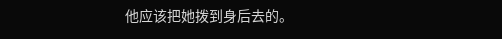他应该把她拨到身后去的。